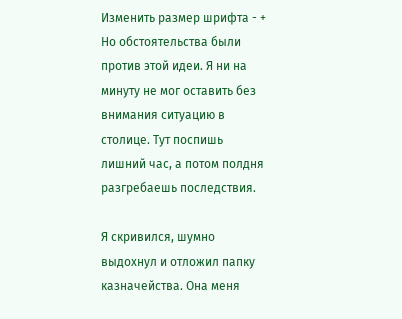Изменить размер шрифта - +
Но обстоятельства были против этой идеи. Я ни на минуту не мог оставить без внимания ситуацию в столице. Тут поспишь лишний час, а потом полдня разгребаешь последствия.

Я скривился, шумно выдохнул и отложил папку казначейства. Она меня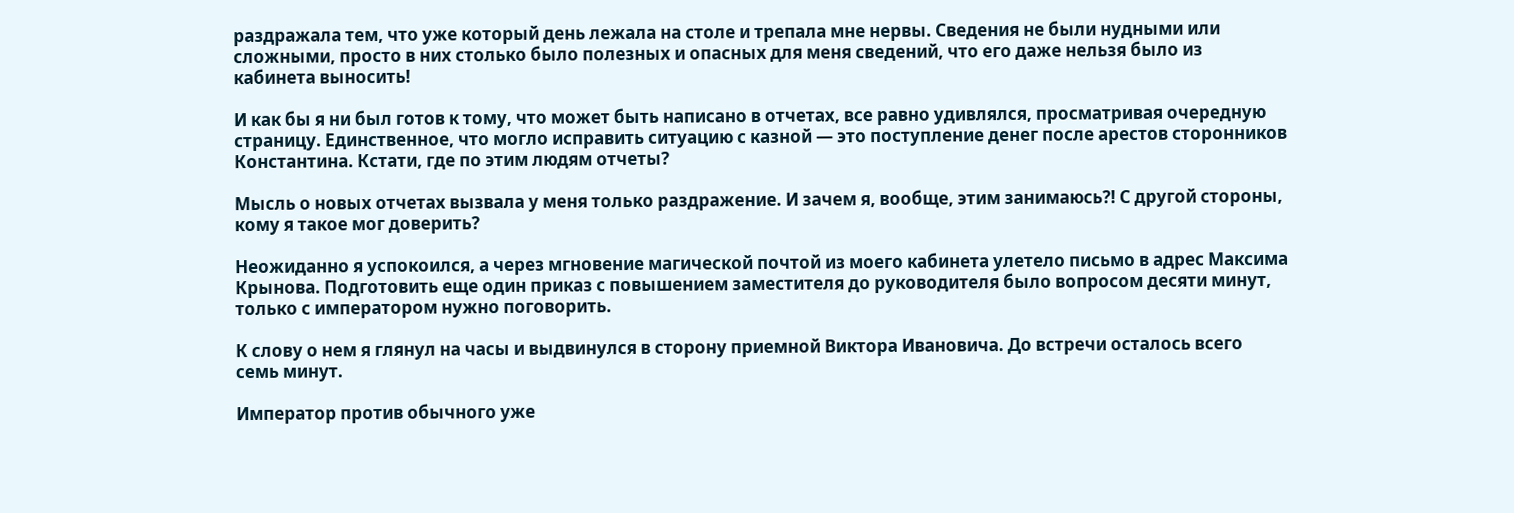раздражала тем, что уже который день лежала на столе и трепала мне нервы. Сведения не были нудными или сложными, просто в них столько было полезных и опасных для меня сведений, что его даже нельзя было из кабинета выносить!

И как бы я ни был готов к тому, что может быть написано в отчетах, все равно удивлялся, просматривая очередную страницу. Единственное, что могло исправить ситуацию с казной — это поступление денег после арестов сторонников Константина. Кстати, где по этим людям отчеты?

Мысль о новых отчетах вызвала у меня только раздражение. И зачем я, вообще, этим занимаюсь⁈ С другой стороны, кому я такое мог доверить?

Неожиданно я успокоился, а через мгновение магической почтой из моего кабинета улетело письмо в адрес Максима Крынова. Подготовить еще один приказ с повышением заместителя до руководителя было вопросом десяти минут, только с императором нужно поговорить.

К слову о нем я глянул на часы и выдвинулся в сторону приемной Виктора Ивановича. До встречи осталось всего семь минут.

Император против обычного уже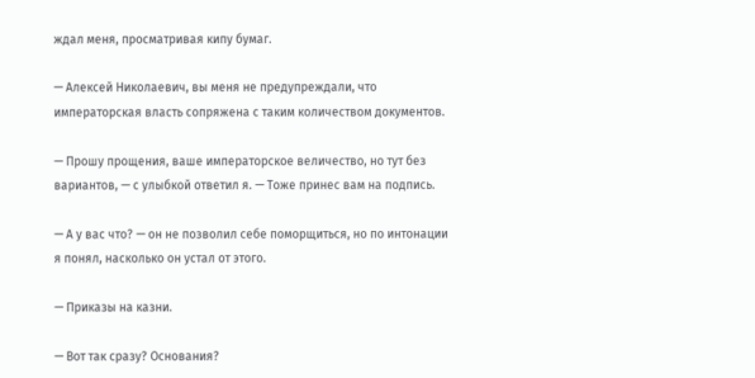ждал меня, просматривая кипу бумаг.

— Алексей Николаевич, вы меня не предупреждали, что императорская власть сопряжена с таким количеством документов.

— Прошу прощения, ваше императорское величество, но тут без вариантов, — с улыбкой ответил я. — Тоже принес вам на подпись.

— А у вас что? — он не позволил себе поморщиться, но по интонации я понял, насколько он устал от этого.

— Приказы на казни.

— Вот так сразу? Основания?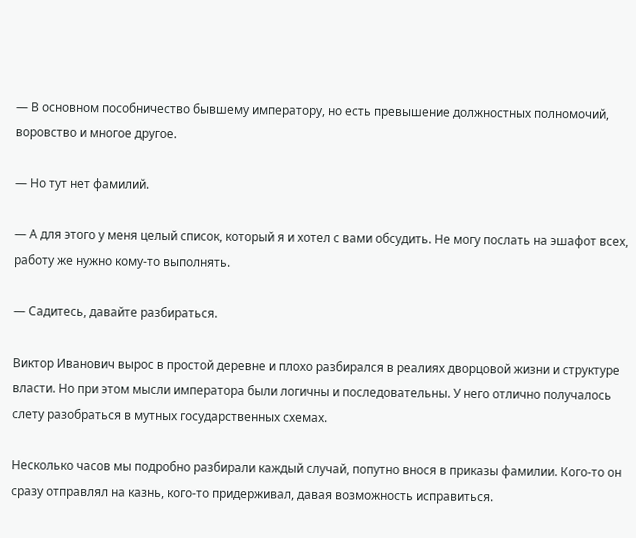— В основном пособничество бывшему императору, но есть превышение должностных полномочий, воровство и многое другое.

— Но тут нет фамилий.

— А для этого у меня целый список, который я и хотел с вами обсудить. Не могу послать на эшафот всех, работу же нужно кому-то выполнять.

— Садитесь, давайте разбираться.

Виктор Иванович вырос в простой деревне и плохо разбирался в реалиях дворцовой жизни и структуре власти. Но при этом мысли императора были логичны и последовательны. У него отлично получалось слету разобраться в мутных государственных схемах.

Несколько часов мы подробно разбирали каждый случай, попутно внося в приказы фамилии. Кого-то он сразу отправлял на казнь, кого-то придерживал, давая возможность исправиться.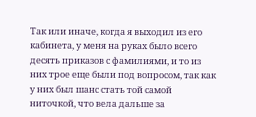Так или иначе, когда я выходил из его кабинета, у меня на руках было всего десять приказов с фамилиями, и то из них трое еще были под вопросом, так как у них был шанс стать той самой ниточкой, что вела дальше за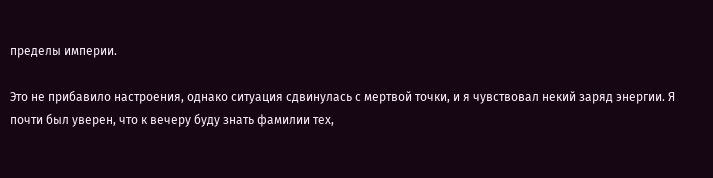пределы империи.

Это не прибавило настроения, однако ситуация сдвинулась с мертвой точки, и я чувствовал некий заряд энергии. Я почти был уверен, что к вечеру буду знать фамилии тех,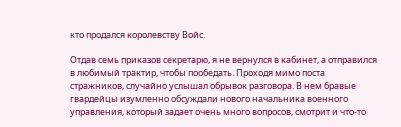кто продался королевству Войс.

Отдав семь приказов секретарю, я не вернулся в кабинет, а отправился в любимый трактир, чтобы пообедать. Проходя мимо поста стражников, случайно услышал обрывок разговора. В нем бравые гвардейцы изумленно обсуждали нового начальника военного управления, который задает очень много вопросов, смотрит и что-то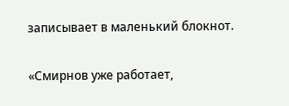записывает в маленький блокнот.

«Смирнов уже работает,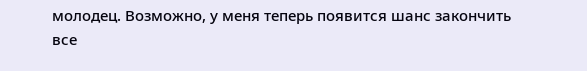молодец. Возможно, у меня теперь появится шанс закончить все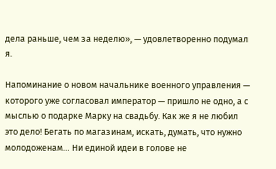дела раньше, чем за неделю», — удовлетворенно подумал я.

Напоминание о новом начальнике военного управления — которого уже согласовал император — пришло не одно, а с мыслью о подарке Марку на свадьбу. Как же я не любил это дело! Бегать по магазинам, искать, думать, что нужно молодоженам… Ни единой идеи в голове не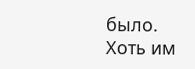было. Хоть им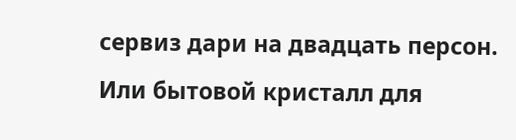сервиз дари на двадцать персон. Или бытовой кристалл для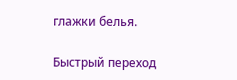глажки белья.

Быстрый переход